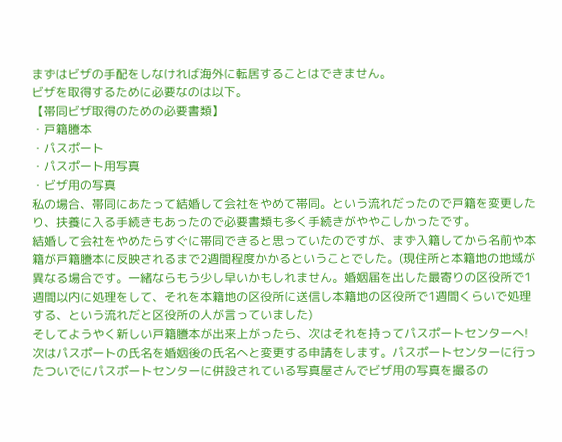まずはビザの手配をしなければ海外に転居することはできません。
ビザを取得するために必要なのは以下。
【帯同ビザ取得のための必要書類】
・戸籍謄本
・パスポート
・パスポート用写真
・ビザ用の写真
私の場合、帯同にあたって結婚して会社をやめて帯同。という流れだったので戸籍を変更したり、扶養に入る手続きもあったので必要書類も多く手続きがややこしかったです。
結婚して会社をやめたらすぐに帯同できると思っていたのですが、まず入籍してから名前や本籍が戸籍謄本に反映されるまで2週間程度かかるということでした。(現住所と本籍地の地域が異なる場合です。一緒ならもう少し早いかもしれません。婚姻届を出した最寄りの区役所で1週間以内に処理をして、それを本籍地の区役所に送信し本籍地の区役所で1週間くらいで処理する、という流れだと区役所の人が言っていました)
そしてようやく新しい戸籍謄本が出来上がったら、次はそれを持ってパスポートセンターへ!
次はパスポートの氏名を婚姻後の氏名へと変更する申請をします。パスポートセンターに行ったついでにパスポートセンターに併設されている写真屋さんでビザ用の写真を撮るの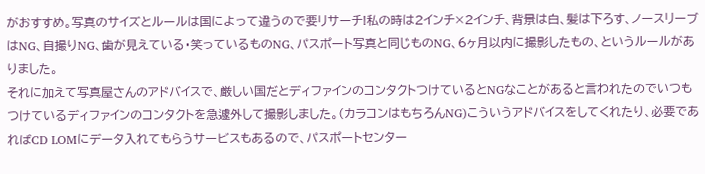がおすすめ。写真のサイズとルールは国によって違うので要リサーチ!私の時は2インチ×2インチ、背景は白、髪は下ろす、ノースリーブはNG、自撮りNG、歯が見えている・笑っているものNG、パスポート写真と同じものNG、6ヶ月以内に撮影したもの、というルールがありました。
それに加えて写真屋さんのアドバイスで、厳しい国だとディファインのコンタクトつけているとNGなことがあると言われたのでいつもつけているディファインのコンタクトを急遽外して撮影しました。(カラコンはもちろんNG)こういうアドバイスをしてくれたり、必要であればCD LOMにデータ入れてもらうサービスもあるので、パスポートセンター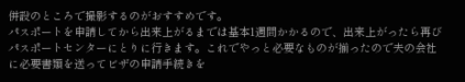併設のところで撮影するのがおすすめです。
パスポートを申請してから出来上がるまでは基本1週間かかるので、出来上がったら再びパスポートセンターにとりに行きます。これでやっと必要なものが揃ったので夫の会社に必要書類を送ってビザの申請手続きを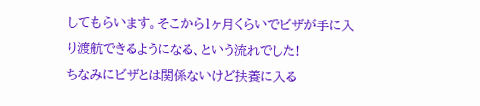してもらいます。そこから1ヶ月くらいでビザが手に入り渡航できるようになる、という流れでした!
ちなみにビザとは関係ないけど扶養に入る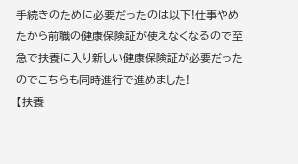手続きのために必要だったのは以下!仕事やめたから前職の健康保険証が使えなくなるので至急で扶養に入り新しい健康保険証が必要だったのでこちらも同時進行で進めました!
【扶養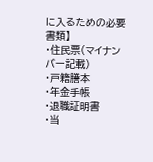に入るための必要書類】
・住民票(マイナンバー記載)
・戸籍謄本
・年金手帳
・退職証明書
・当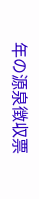年の源泉徴収票